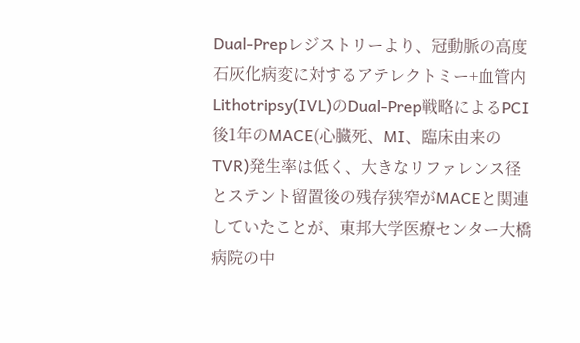Dual-Prepレジストリーより、冠動脈の高度石灰化病変に対するアテレクトミー+血管内Lithotripsy(IVL)のDual-Prep戦略によるPCI後1年のMACE(心臓死、MI、臨床由来のTVR)発生率は低く、大きなリファレンス径とステント留置後の残存狭窄がMACEと関連していたことが、東邦大学医療センター大橋病院の中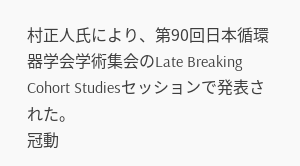村正人氏により、第90回日本循環器学会学術集会のLate Breaking Cohort Studiesセッションで発表された。
冠動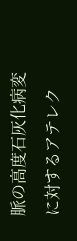脈の高度石灰化病変に対するアテレク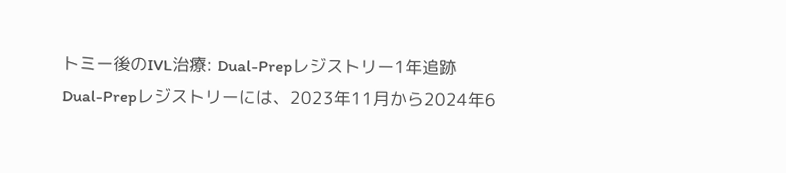トミー後のIVL治療: Dual-Prepレジストリー1年追跡
Dual-Prepレジストリーには、2023年11月から2024年6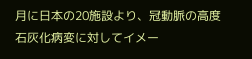月に日本の20施設より、冠動脈の高度石灰化病変に対してイメー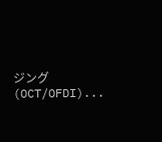ジング(OCT/OFDI)...